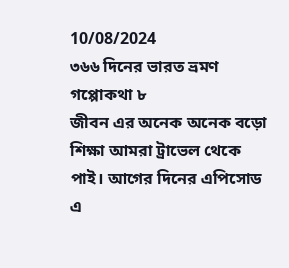10/08/2024
৩৬৬ দিনের ভারত ভ্রমণ গপ্পোকথা ৮
জীবন এর অনেক অনেক বড়ো শিক্ষা আমরা ট্রাভেল থেকে পাই। আগের দিনের এপিসোড এ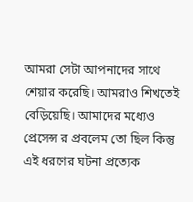আমরা সেটা আপনাদের সাথে শেয়ার করেছি। আমরাও শিখতেই বেড়িয়েছি। আমাদের মধ্যেও প্রেসেন্স র প্রবলেম তো ছিল কিন্তু এই ধরণের ঘটনা প্রত্যেক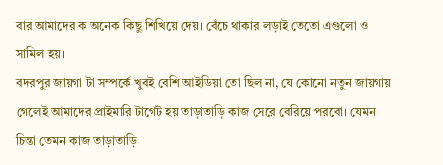বার আমাদের ক অনেক কিছু শিখিয়ে দেয়। বেঁচে থাকার লড়াই তেতো এগুলো ও সামিল হয়।
বদরপুর জায়গা টা সম্পর্কে খুবই বেশি আইডিয়া তো ছিল না, যে কোনো নতুন জায়গায় গেলেই আমাদের প্রাইমারি টার্গেট হয় তাড়াতাড়ি কাজ সেরে বেরিয়ে পরবো। যেমন চিন্তা তেমন কাজ তাড়াতাড়ি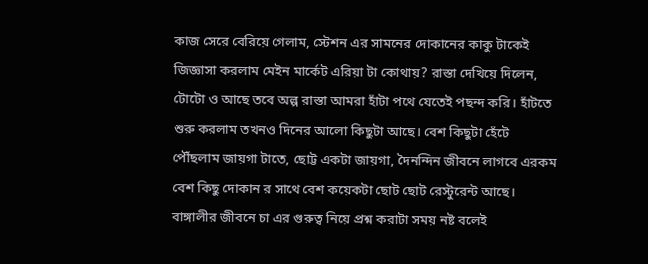কাজ সেরে বেরিয়ে গেলাম, স্টেশন এর সামনের দোকানের কাকু টাকেই জিজ্ঞাসা করলাম মেইন মার্কেট এরিয়া টা কোথায়? রাস্তা দেখিয়ে দিলেন, টোটো ও আছে তবে অল্প রাস্তা আমরা হাঁটা পথে যেতেই পছন্দ করি। হাঁটতে শুরু করলাম তখনও দিনের আলো কিছুটা আছে। বেশ কিছুটা হেঁটে পৌঁছলাম জায়গা টাতে, ছোট্ট একটা জায়গা, দৈনন্দিন জীবনে লাগবে এরকম বেশ কিছু দোকান র সাথে বেশ কয়েকটা ছোট ছোট রেস্টুরেন্ট আছে।
বাঙ্গালীর জীবনে চা এর গুরুত্ব নিয়ে প্রশ্ন করাটা সময় নষ্ট বলেই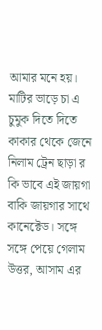আমার মনে হয়। মাটির ভাড়ে চা এ চুমুক দিতে দিতে কাকার থেকে জেনে নিলাম ট্রেন ছাড়া র কি ভাবে এই জায়গা বাকি জায়গার সাথে কানেক্টেড। সঙ্গে সঙ্গে পেয়ে গেলাম উত্তর, আসাম এর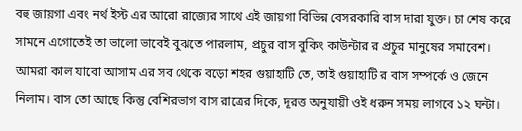বহু জায়গা এবং নর্থ ইস্ট এর আরো রাজ্যের সাথে এই জায়গা বিভিন্ন বেসরকারি বাস দারা যুক্ত। চা শেষ করে সামনে এগোতেই তা ভালো ভাবেই বুঝতে পারলাম, প্রচুর বাস বুকিং কাউন্টার র প্রচুর মানুষের সমাবেশ।
আমরা কাল যাবো আসাম এর সব থেকে বড়ো শহর গুয়াহাটি তে, তাই গুয়াহাটি র বাস সম্পর্কে ও জেনে নিলাম। বাস তো আছে কিন্তু বেশিরভাগ বাস রাত্রের দিকে, দূরত্ত অনুযায়ী ওই ধরুন সময় লাগবে ১২ ঘন্টা।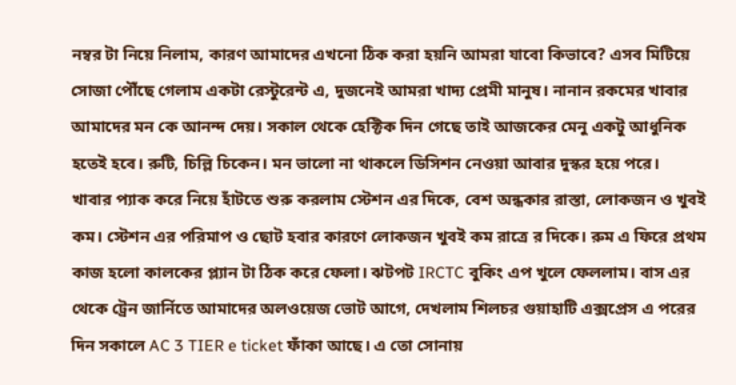নম্বর টা নিয়ে নিলাম, কারণ আমাদের এখনো ঠিক করা হয়নি আমরা যাবো কিভাবে? এসব মিটিয়ে সোজা পৌঁছে গেলাম একটা রেস্টুরেন্ট এ, দুজনেই আমরা খাদ্য প্রেমী মানুষ। নানান রকমের খাবার আমাদের মন কে আনন্দ দেয়। সকাল থেকে হেক্টিক দিন গেছে তাই আজকের মেনু একটু আধুনিক হতেই হবে। রুটি, চিল্লি চিকেন। মন ভালো না থাকলে ডিসিশন নেওয়া আবার দুস্কর হয়ে পরে।
খাবার প্যাক করে নিয়ে হাঁটতে শুরু করলাম স্টেশন এর দিকে, বেশ অন্ধকার রাস্তা, লোকজন ও খুবই কম। স্টেশন এর পরিমাপ ও ছোট হবার কারণে লোকজন খুবই কম রাত্রে র দিকে। রুম এ ফিরে প্রথম কাজ হলো কালকের প্ল্যান টা ঠিক করে ফেলা। ঝটপট IRCTC বুকিং এপ খুলে ফেললাম। বাস এর থেকে ট্রেন জার্নিতে আমাদের অলওয়েজ ভোট আগে, দেখলাম শিলচর গুয়াহাটি এক্সপ্রেস এ পরের দিন সকালে AC 3 TIER e ticket ফাঁকা আছে। এ তো সোনায়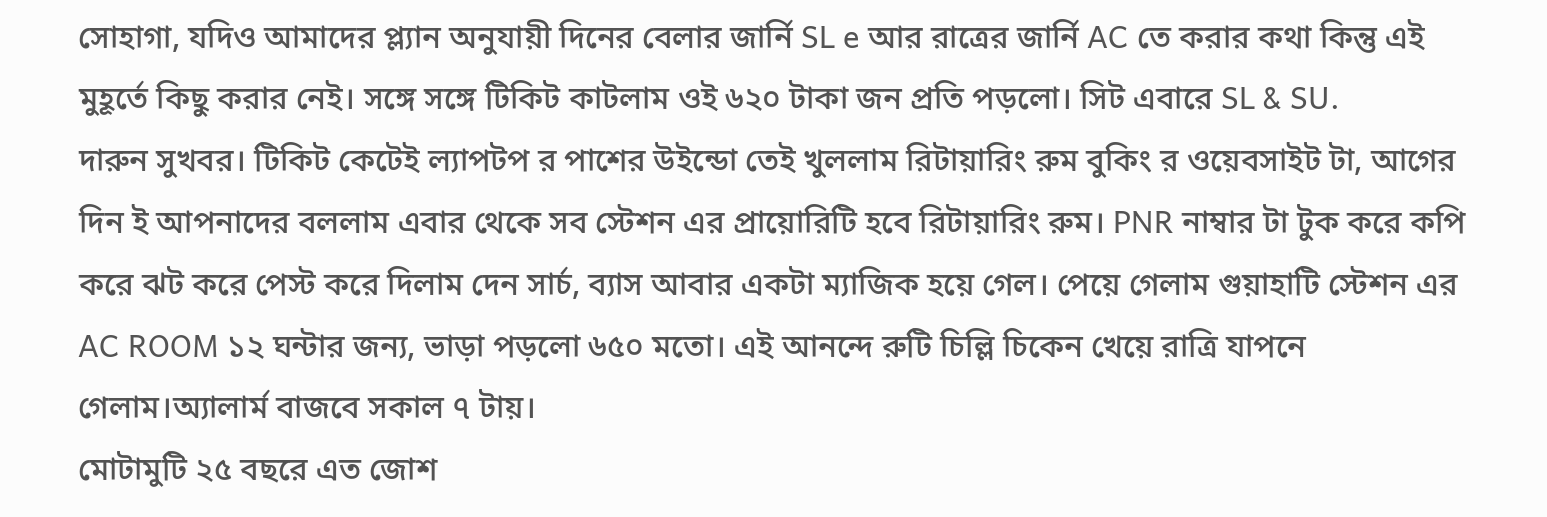সোহাগা, যদিও আমাদের প্ল্যান অনুযায়ী দিনের বেলার জার্নি SL e আর রাত্রের জার্নি AC তে করার কথা কিন্তু এই মুহূর্তে কিছু করার নেই। সঙ্গে সঙ্গে টিকিট কাটলাম ওই ৬২০ টাকা জন প্রতি পড়লো। সিট এবারে SL & SU.
দারুন সুখবর। টিকিট কেটেই ল্যাপটপ র পাশের উইন্ডো তেই খুললাম রিটায়ারিং রুম বুকিং র ওয়েবসাইট টা, আগের দিন ই আপনাদের বললাম এবার থেকে সব স্টেশন এর প্রায়োরিটি হবে রিটায়ারিং রুম। PNR নাম্বার টা টুক করে কপি করে ঝট করে পেস্ট করে দিলাম দেন সার্চ, ব্যাস আবার একটা ম্যাজিক হয়ে গেল। পেয়ে গেলাম গুয়াহাটি স্টেশন এর AC ROOM ১২ ঘন্টার জন্য, ভাড়া পড়লো ৬৫০ মতো। এই আনন্দে রুটি চিল্লি চিকেন খেয়ে রাত্রি যাপনে গেলাম।অ্যালার্ম বাজবে সকাল ৭ টায়।
মোটামুটি ২৫ বছরে এত জোশ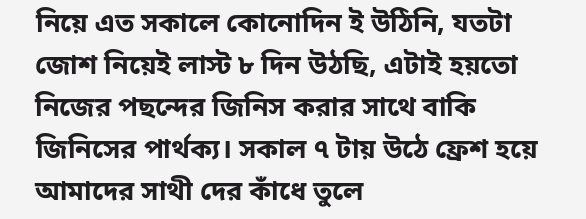নিয়ে এত সকালে কোনোদিন ই উঠিনি, যতটা জোশ নিয়েই লাস্ট ৮ দিন উঠছি, এটাই হয়তো নিজের পছন্দের জিনিস করার সাথে বাকি জিনিসের পার্থক্য। সকাল ৭ টায় উঠে ফ্রেশ হয়ে আমাদের সাথী দের কাঁধে তুলে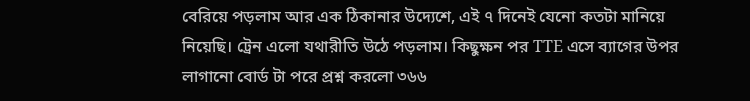বেরিয়ে পড়লাম আর এক ঠিকানার উদ্যেশে, এই ৭ দিনেই যেনো কতটা মানিয়ে নিয়েছি। ট্রেন এলো যথারীতি উঠে পড়লাম। কিছুক্ষন পর TTE এসে ব্যাগের উপর লাগানো বোর্ড টা পরে প্রশ্ন করলো ৩৬৬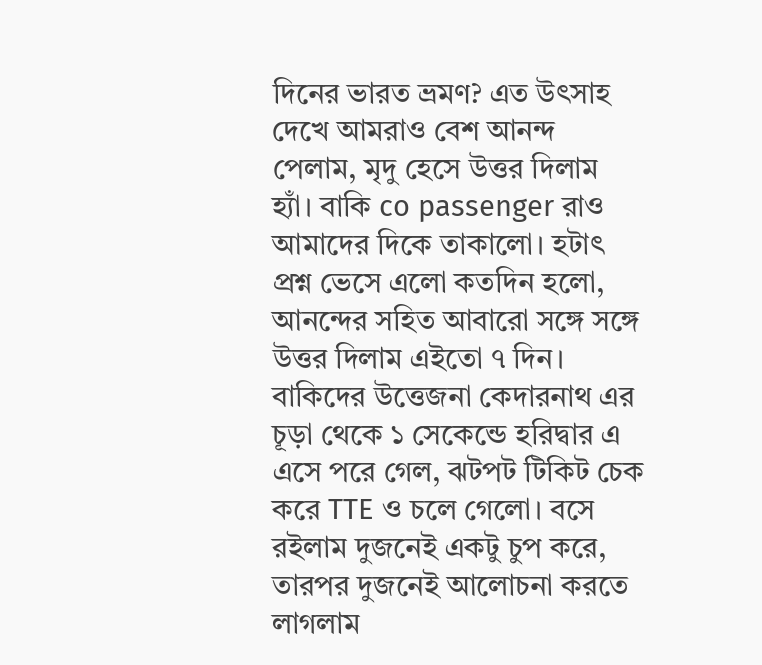দিনের ভারত ভ্রমণ? এত উৎসাহ দেখে আমরাও বেশ আনন্দ পেলাম, মৃদু হেসে উত্তর দিলাম হ্যাঁ। বাকি co passenger রাও আমাদের দিকে তাকালো। হটাৎ প্রশ্ন ভেসে এলো কতদিন হলো, আনন্দের সহিত আবারো সঙ্গে সঙ্গে উত্তর দিলাম এইতো ৭ দিন। বাকিদের উত্তেজনা কেদারনাথ এর চূড়া থেকে ১ সেকেন্ডে হরিদ্বার এ এসে পরে গেল, ঝটপট টিকিট চেক করে TTE ও চলে গেলো। বসে রইলাম দুজনেই একটু চুপ করে, তারপর দুজনেই আলোচনা করতে লাগলাম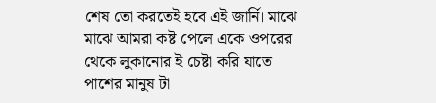শেষ তো করতেই হবে এই জার্নি। মাঝে মাঝে আমরা কষ্ট পেলে একে ওপরের থেকে লুকানোর ই চেষ্টা করি যাতে পাশের মানুষ টা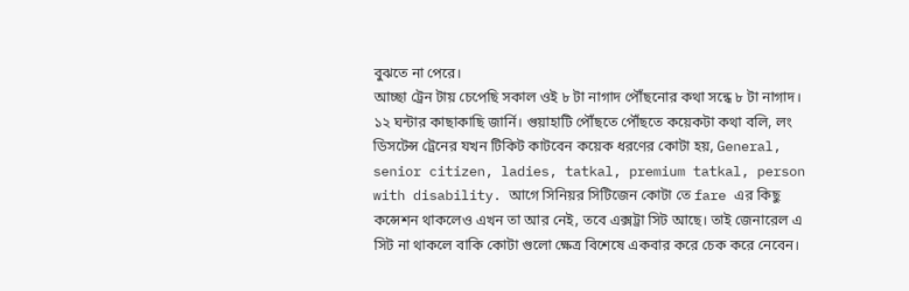বুঝতে না পেরে।
আচ্ছা ট্রেন টায় চেপেছি সকাল ওই ৮ টা নাগাদ পৌঁছনোর কথা সন্ধে ৮ টা নাগাদ। ১২ ঘন্টার কাছাকাছি জার্নি। গুয়াহাটি পৌঁছতে পৌঁছতে কয়েকটা কথা বলি, লং ডিসটেন্স ট্রেনের যখন টিকিট কাটবেন কয়েক ধরণের কোটা হয়, General, senior citizen, ladies, tatkal, premium tatkal, person with disability. আগে সিনিয়র সিটিজেন কোটা তে fare এর কিছু কন্সেশন থাকলেও এখন তা আর নেই, তবে এক্সট্রা সিট আছে। তাই জেনারেল এ সিট না থাকলে বাকি কোটা গুলো ক্ষেত্র বিশেষে একবার করে চেক করে নেবেন।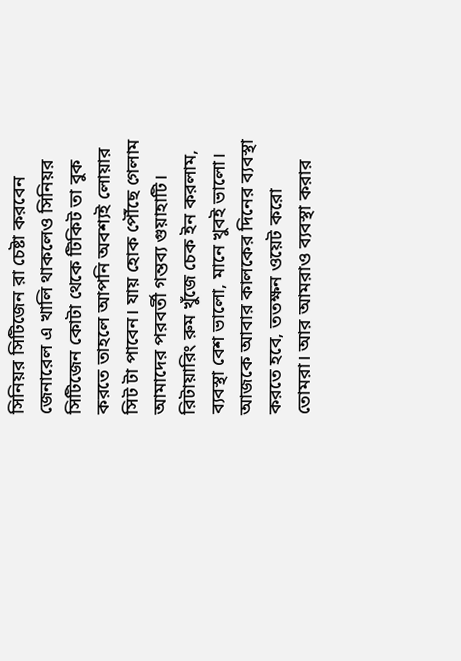সিনিয়র সিটিজেন রা চেষ্টা করবেন জেনারেল এ খালি থাকলেও সিনিয়র সিটিজেন কোটা থেকে টিকিট তা বুক করতে তাহলে আপনি অবশ্যই লোয়ার সিট টা পাবেন। যায় হোক পৌঁছে গেলাম আমাদের পরবর্তী গন্তব্য গুয়াহাটি। রিটায়ারিং রুম খুঁজে চেক ইন করলাম, ব্যবস্থা বেশ ভালো, মানে খুবই ভালো। আজকে আবার কালকের দিনের ব্যবস্থা করতে হবে, ততক্ষন ওয়েট করো তোমরা। আর আমরাও ব্যবস্থা করার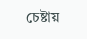চেষ্টায়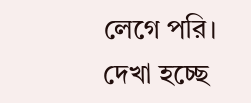লেগে পরি।
দেখা হচ্ছে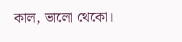কাল, ভালো থেকো।